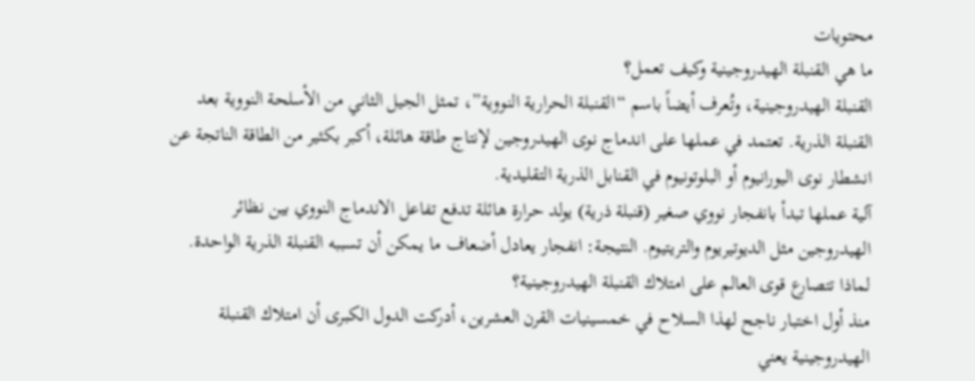محتويات
ما هي القنبلة الهيدروجينية وكيف تعمل؟
القنبلة الهيدروجينية، وتُعرف أيضاً باسم “القنبلة الحرارية النووية”، تمثل الجيل الثاني من الأسلحة النووية بعد القنبلة الذرية. تعتمد في عملها على اندماج نوى الهيدروجين لإنتاج طاقة هائلة، أكبر بكثير من الطاقة الناتجة عن انشطار نوى اليورانيوم أو البلوتونيوم في القنابل الذرية التقليدية.
آلية عملها تبدأ بانفجار نووي صغير (قنبلة ذرية) يولد حرارة هائلة تدفع تفاعل الاندماج النووي بين نظائر الهيدروجين مثل الديوتيريوم والتريتيوم. النتيجة: انفجار يعادل أضعاف ما يمكن أن تسببه القنبلة الذرية الواحدة.
لماذا تتصارع قوى العالم على امتلاك القنبلة الهيدروجينية؟
منذ أول اختبار ناجح لهذا السلاح في خمسينيات القرن العشرين، أدركت الدول الكبرى أن امتلاك القنبلة الهيدروجينية يعني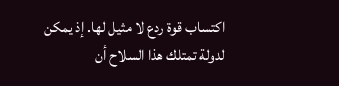اكتساب قوة ردع لا مثيل لها. إذ يمكن لدولة تمتلك هذا السلاح أن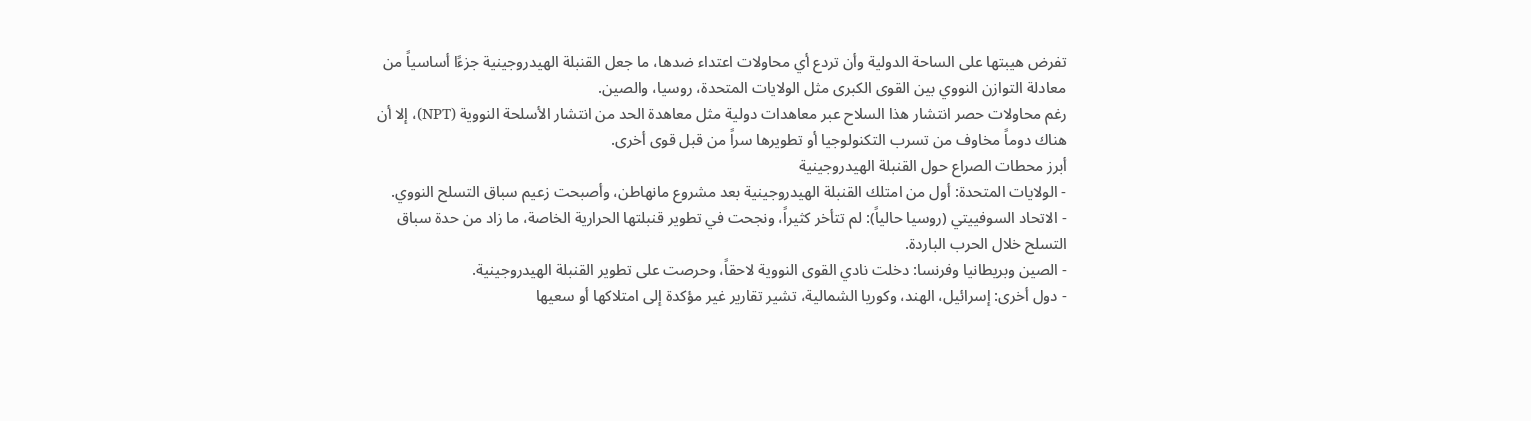تفرض هيبتها على الساحة الدولية وأن تردع أي محاولات اعتداء ضدها، ما جعل القنبلة الهيدروجينية جزءًا أساسياً من معادلة التوازن النووي بين القوى الكبرى مثل الولايات المتحدة، روسيا، والصين.
رغم محاولات حصر انتشار هذا السلاح عبر معاهدات دولية مثل معاهدة الحد من انتشار الأسلحة النووية (NPT)، إلا أن هناك دوماً مخاوف من تسرب التكنولوجيا أو تطويرها سراً من قبل قوى أخرى.
أبرز محطات الصراع حول القنبلة الهيدروجينية
- الولايات المتحدة: أول من امتلك القنبلة الهيدروجينية بعد مشروع مانهاطن، وأصبحت زعيم سباق التسلح النووي.
- الاتحاد السوفييتي (روسيا حالياً): لم تتأخر كثيراً، ونجحت في تطوير قنبلتها الحرارية الخاصة، ما زاد من حدة سباق التسلح خلال الحرب الباردة.
- الصين وبريطانيا وفرنسا: دخلت نادي القوى النووية لاحقاً، وحرصت على تطوير القنبلة الهيدروجينية.
- دول أخرى: إسرائيل، الهند، وكوريا الشمالية، تشير تقارير غير مؤكدة إلى امتلاكها أو سعيها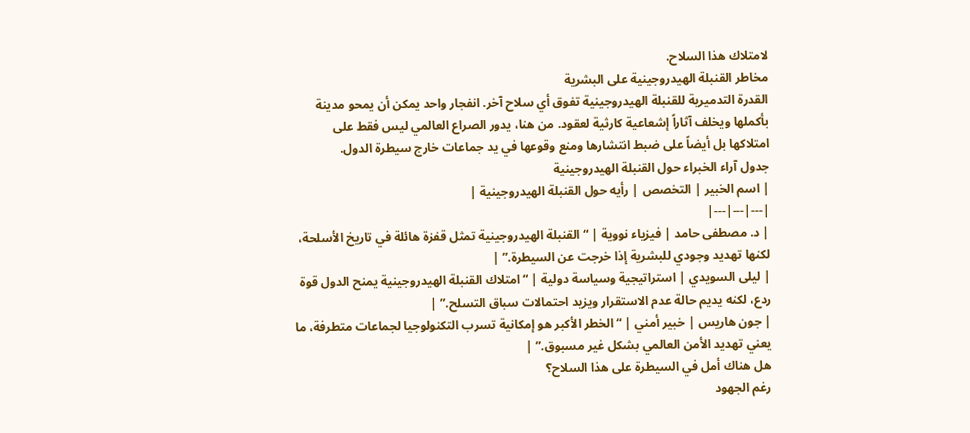لامتلاك هذا السلاح.
مخاطر القنبلة الهيدروجينية على البشرية
القدرة التدميرية للقنبلة الهيدروجينية تفوق أي سلاح آخر. انفجار واحد يمكن أن يمحو مدينة بأكملها ويخلف آثاراً إشعاعية كارثية لعقود. من هنا، يدور الصراع العالمي ليس فقط على امتلاكها بل أيضاً على ضبط انتشارها ومنع وقوعها في يد جماعات خارج سيطرة الدول.
جدول آراء الخبراء حول القنبلة الهيدروجينية
| اسم الخبير | التخصص | رأيه حول القنبلة الهيدروجينية |
|---|---|---|
| د. مصطفى حامد | فيزياء نووية | “القنبلة الهيدروجينية تمثل قفزة هائلة في تاريخ الأسلحة، لكنها تهديد وجودي للبشرية إذا خرجت عن السيطرة.” |
| ليلى السويدي | استراتيجية وسياسة دولية | “امتلاك القنبلة الهيدروجينية يمنح الدول قوة ردع، لكنه يديم حالة عدم الاستقرار ويزيد احتمالات سباق التسلح.” |
| جون هاريس | خبير أمني | “الخطر الأكبر هو إمكانية تسرب التكنولوجيا لجماعات متطرفة، ما يعني تهديد الأمن العالمي بشكل غير مسبوق.” |
هل هناك أمل في السيطرة على هذا السلاح؟
رغم الجهود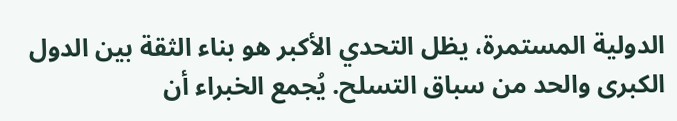الدولية المستمرة، يظل التحدي الأكبر هو بناء الثقة بين الدول الكبرى والحد من سباق التسلح. يُجمع الخبراء أن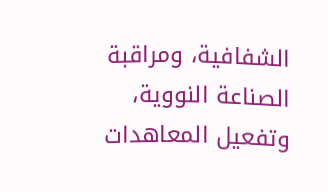الشفافية، ومراقبة الصناعة النووية، وتفعيل المعاهدات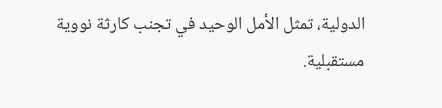الدولية، تمثل الأمل الوحيد في تجنب كارثة نووية مستقبلية.